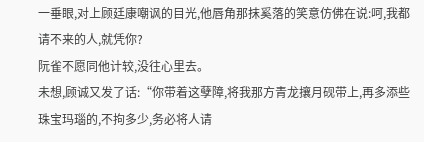一垂眼,对上顾廷康嘲讽的目光,他唇角那抹奚落的笑意仿佛在说:呵,我都请不来的人,就凭你?
阮雀不愿同他计较,没往心里去。
未想,顾诚又发了话:“你带着这孽障,将我那方青龙攘月砚带上,再多添些珠宝玛瑙的,不拘多少,务必将人请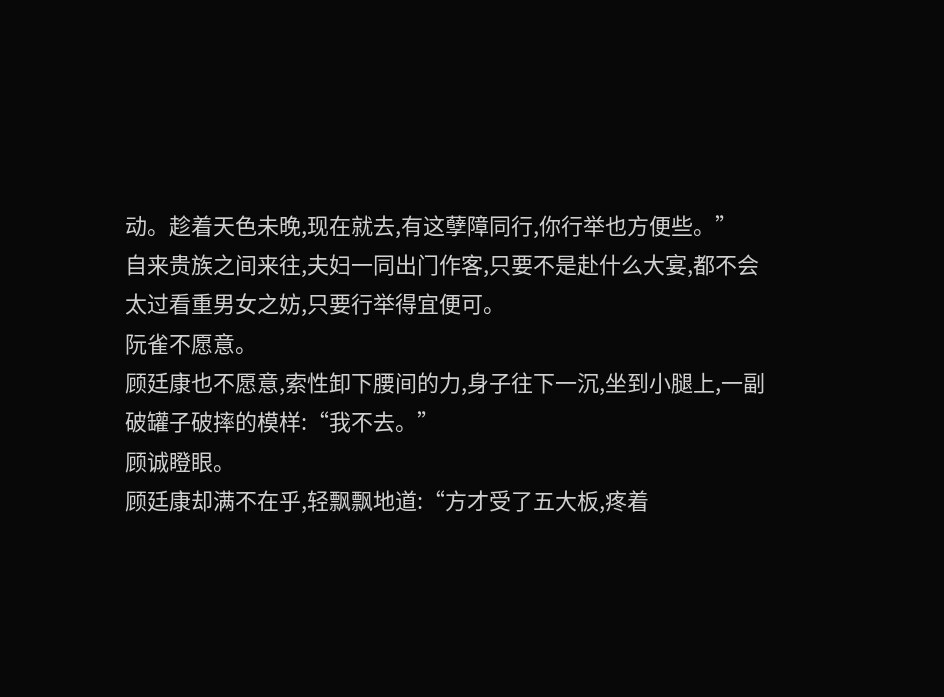动。趁着天色未晚,现在就去,有这孽障同行,你行举也方便些。”
自来贵族之间来往,夫妇一同出门作客,只要不是赴什么大宴,都不会太过看重男女之妨,只要行举得宜便可。
阮雀不愿意。
顾廷康也不愿意,索性卸下腰间的力,身子往下一沉,坐到小腿上,一副破罐子破摔的模样:“我不去。”
顾诚瞪眼。
顾廷康却满不在乎,轻飘飘地道:“方才受了五大板,疼着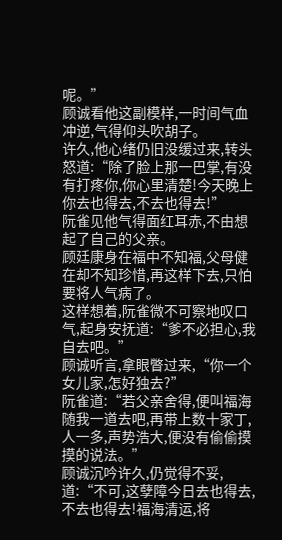呢。”
顾诚看他这副模样,一时间气血冲逆,气得仰头吹胡子。
许久,他心绪仍旧没缓过来,转头怒道:“除了脸上那一巴掌,有没有打疼你,你心里清楚!今天晚上你去也得去,不去也得去!”
阮雀见他气得面红耳赤,不由想起了自己的父亲。
顾廷康身在福中不知福,父母健在却不知珍惜,再这样下去,只怕要将人气病了。
这样想着,阮雀微不可察地叹口气,起身安抚道:“爹不必担心,我自去吧。”
顾诚听言,拿眼瞥过来,“你一个女儿家,怎好独去?”
阮雀道:“若父亲舍得,便叫福海随我一道去吧,再带上数十家丁,人一多,声势浩大,便没有偷偷摸摸的说法。”
顾诚沉吟许久,仍觉得不妥,道:“不可,这孽障今日去也得去,不去也得去!福海清运,将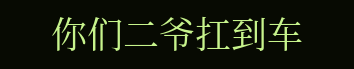你们二爷扛到车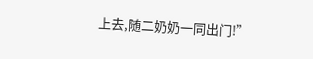上去,随二奶奶一同出门!”